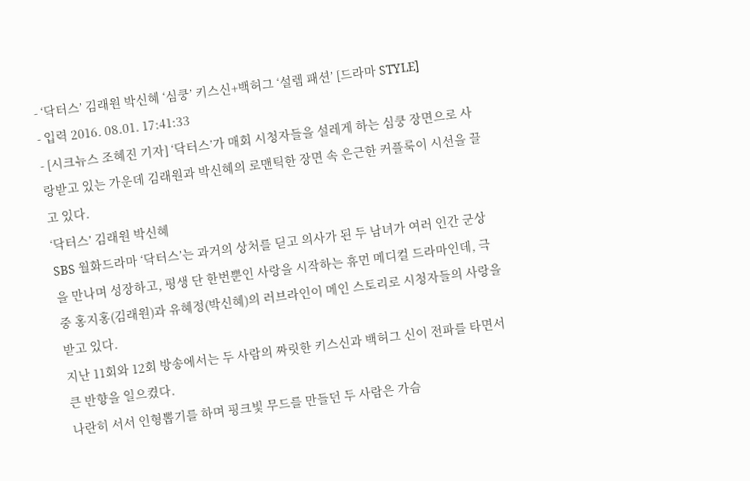- ‘닥터스’ 김래원 박신혜 ‘심쿵’ 키스신+백허그 ‘설렘 패션’ [드라마 STYLE]
- 입력 2016. 08.01. 17:41:33
- [시크뉴스 조혜진 기자] ‘닥터스’가 매회 시청자들을 설레게 하는 심쿵 장면으로 사랑받고 있는 가운데 김래원과 박신혜의 로맨틱한 장면 속 은근한 커플룩이 시선을 끌고 있다.
‘닥터스’ 김래원 박신혜
SBS 월화드라마 ‘닥터스’는 과거의 상처를 딛고 의사가 된 두 남녀가 여러 인간 군상을 만나며 성장하고, 평생 단 한번뿐인 사랑을 시작하는 휴먼 메디컬 드라마인데, 극 중 홍지홍(김래원)과 유혜정(박신혜)의 러브라인이 메인 스토리로 시청자들의 사랑을 받고 있다.
지난 11회와 12회 방송에서는 두 사람의 짜릿한 키스신과 백허그 신이 전파를 타면서 큰 반향을 일으켰다.
나란히 서서 인형뽑기를 하며 핑크빛 무드를 만들던 두 사람은 가슴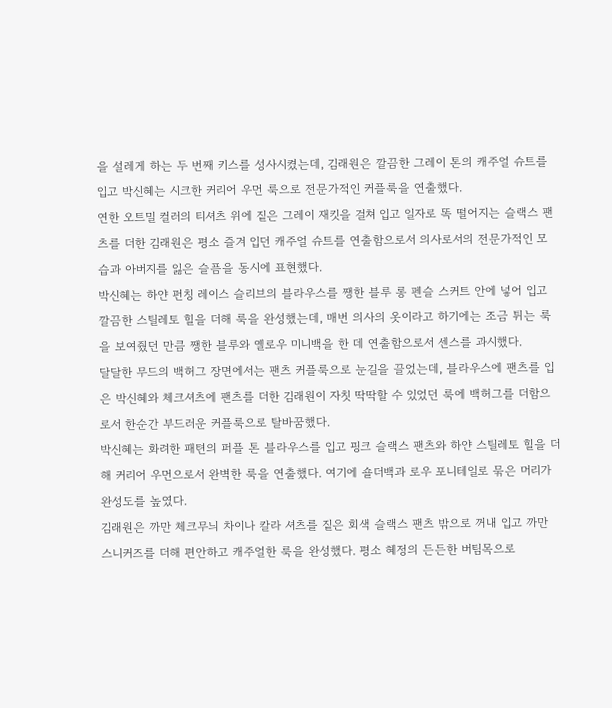을 설레게 하는 두 번째 키스를 성사시켰는데, 김래원은 깔끔한 그레이 톤의 캐주얼 슈트를 입고 박신혜는 시크한 커리어 우먼 룩으로 전문가적인 커플룩을 연출했다.
연한 오트밀 컬러의 티셔츠 위에 짙은 그레이 재킷을 걸쳐 입고 일자로 똑 떨어지는 슬랙스 팬츠를 더한 김래원은 평소 즐겨 입던 캐주얼 슈트를 연출함으로서 의사로서의 전문가적인 모습과 아버지를 잃은 슬픔을 동시에 표현했다.
박신혜는 하얀 펀칭 레이스 슬리브의 블라우스를 쨍한 블루 롱 펜슬 스커트 안에 넣어 입고 깔끔한 스틸레토 힐을 더해 룩을 완성했는데, 매번 의사의 옷이라고 하기에는 조금 튀는 룩을 보여줬던 만큼 쨍한 블루와 옐로우 미니백을 한 데 연출함으로서 센스를 과시했다.
달달한 무드의 백허그 장면에서는 팬츠 커플룩으로 눈길을 끌었는데, 블라우스에 팬츠를 입은 박신혜와 체크셔츠에 팬츠를 더한 김래원이 자칫 딱딱할 수 있었던 룩에 백허그를 더함으로서 한순간 부드러운 커플룩으로 탈바꿈했다.
박신혜는 화려한 패텬의 퍼플 톤 블라우스를 입고 핑크 슬랙스 팬츠와 하얀 스틸레토 힐을 더해 커리어 우먼으로서 완벽한 룩을 연출했다. 여기에 숄더백과 로우 포니테일로 묶은 머리가 완성도를 높였다.
김래원은 까만 체크무늬 차이나 칼라 셔츠를 짙은 회색 슬랙스 팬츠 밖으로 꺼내 입고 까만 스니커즈를 더해 편안하고 캐주얼한 룩을 완성했다. 평소 혜정의 든든한 버팀목으로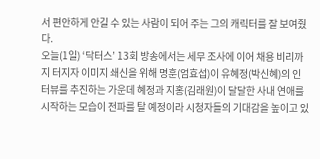서 편안하게 안길 수 있는 사람이 되어 주는 그의 캐릭터를 잘 보여줬다.
오늘(1일) ‘닥터스’ 13회 방송에서는 세무 조사에 이어 채용 비리까지 터지자 이미지 쇄신을 위해 명훈(엄효섭)이 유혜정(박신혜)의 인터뷰를 추진하는 가운데 혜정과 지홍(김래원)이 달달한 사내 연애를 시작하는 모습이 전파를 탈 예정이라 시청자들의 기대감을 높이고 있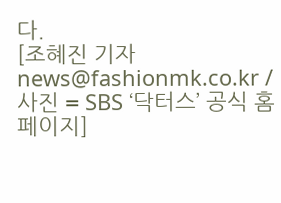다.
[조혜진 기자 news@fashionmk.co.kr / 사진 = SBS ‘닥터스’ 공식 홈페이지]